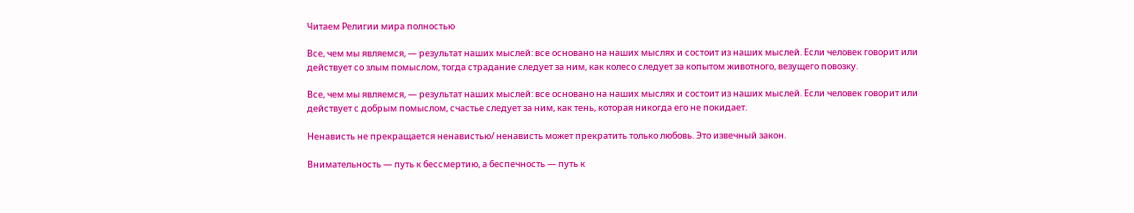Читаем Религии мира полностью

Все, чем мы являемся, — результат наших мыслей: все основано на наших мыслях и состоит из наших мыслей. Если человек говорит или действует со злым помыслом, тогда страдание следует за ним, как колесо следует за копытом животного, везущего повозку.

Все, чем мы являемся, — результат наших мыслей: все основано на наших мыслях и состоит из наших мыслей. Если человек говорит или действует с добрым помыслом, счастье следует за ним, как тень, которая никогда его не покидает.

Ненависть не прекращается ненавистью/ ненависть может прекратить только любовь. Это извечный закон.

Внимательность — путь к бессмертию, а беспечность — путь к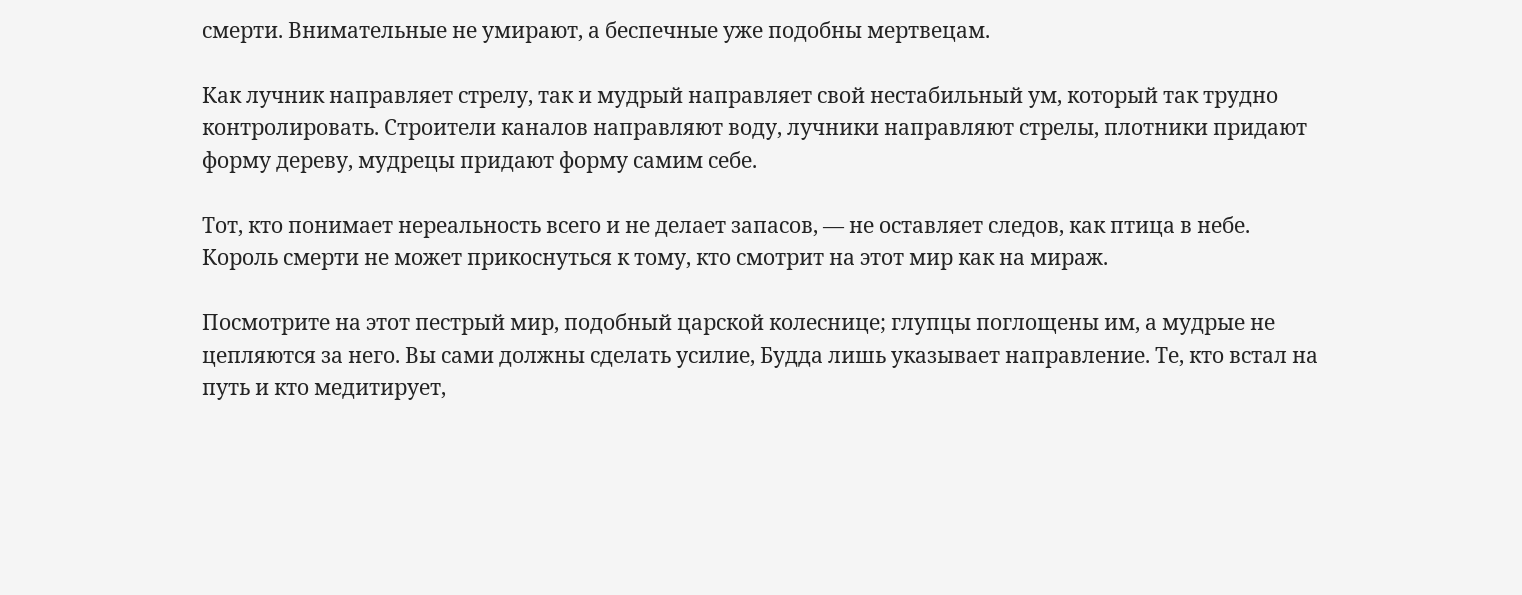смерти. Внимательные не умирают, а беспечные уже подобны мертвецам.

Как лучник направляет стрелу, так и мудрый направляет свой нестабильный ум, который так трудно контролировать. Строители каналов направляют воду, лучники направляют стрелы, плотники придают форму дереву, мудрецы придают форму самим себе.

Тот, кто понимает нереальность всего и не делает запасов, — не оставляет следов, как птица в небе. Король смерти не может прикоснуться к тому, кто смотрит на этот мир как на мираж.

Посмотрите на этот пестрый мир, подобный царской колеснице; глупцы поглощены им, а мудрые не цепляются за него. Вы сами должны сделать усилие, Будда лишь указывает направление. Те, кто встал на путь и кто медитирует,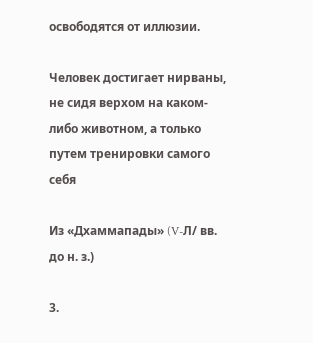освободятся от иллюзии.

Человек достигает нирваны, не сидя верхом на каком-либо животном, а только путем тренировки самого себя

Из «Дхаммапады» (V-Л/ вв. до н. з.)

3.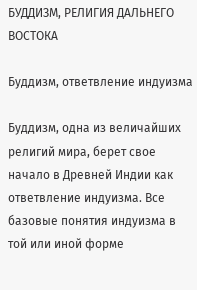БУДДИЗМ, РЕЛИГИЯ ДАЛЬНЕГО ВОСТОКА

Буддизм, ответвление индуизма

Буддизм, одна из величайших религий мира, берет свое начало в Древней Индии как ответвление индуизма. Все базовые понятия индуизма в той или иной форме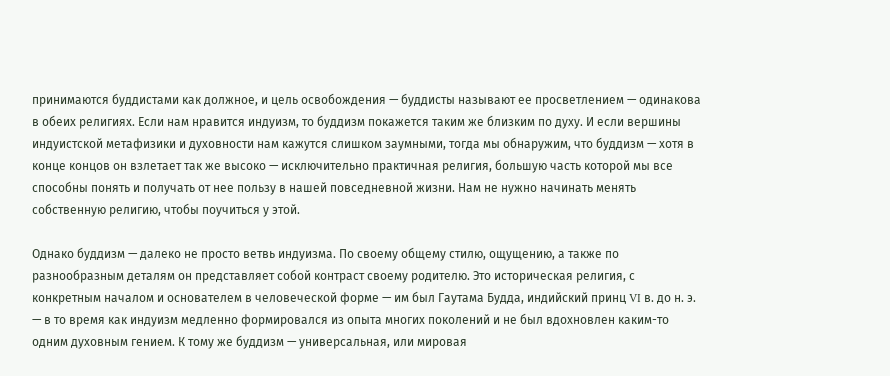принимаются буддистами как должное, и цель освобождения — буддисты называют ее просветлением — одинакова в обеих религиях. Если нам нравится индуизм, то буддизм покажется таким же близким по духу. И если вершины индуистской метафизики и духовности нам кажутся слишком заумными, тогда мы обнаружим, что буддизм — хотя в конце концов он взлетает так же высоко — исключительно практичная религия, большую часть которой мы все способны понять и получать от нее пользу в нашей повседневной жизни. Нам не нужно начинать менять собственную религию, чтобы поучиться у этой.

Однако буддизм — далеко не просто ветвь индуизма. По своему общему стилю, ощущению, а также по разнообразным деталям он представляет собой контраст своему родителю. Это историческая религия, с конкретным началом и основателем в человеческой форме — им был Гаутама Будда, индийский принц VI в. до н. э. — в то время как индуизм медленно формировался из опыта многих поколений и не был вдохновлен каким-то одним духовным гением. К тому же буддизм — универсальная, или мировая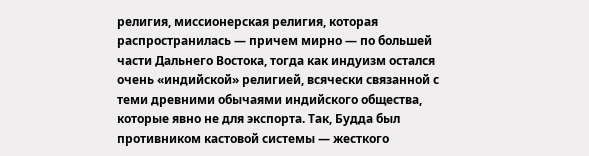религия, миссионерская религия, которая распространилась — причем мирно — по большей части Дальнего Востока, тогда как индуизм остался очень «индийской» религией, всячески связанной с теми древними обычаями индийского общества, которые явно не для экспорта. Так, Будда был противником кастовой системы — жесткого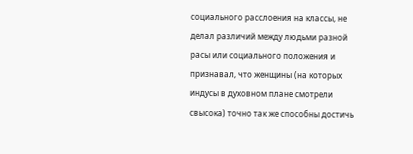социального расслоения на классы, не делал различий между людьми разной расы или социального положения и признавал, что женщины (на которых индусы в духовном плане смотрели свысока) точно так же способны достичь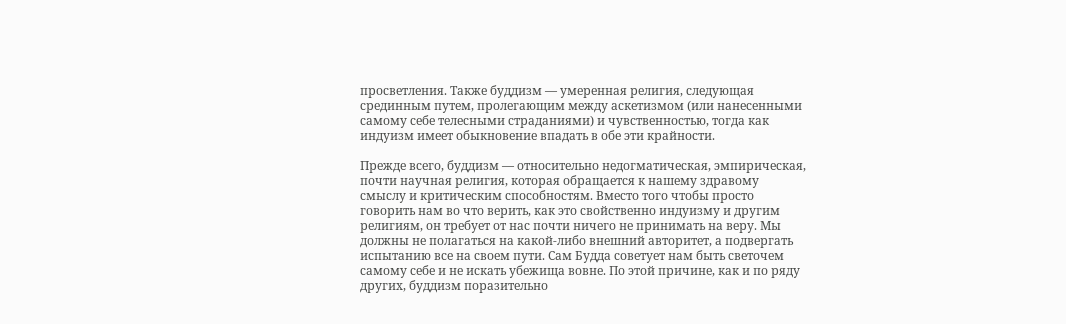просветления. Также буддизм — умеренная религия, следующая срединным путем, пролегающим между аскетизмом (или нанесенными самому себе телесными страданиями) и чувственностью, тогда как индуизм имеет обыкновение впадать в обе эти крайности.

Прежде всего, буддизм — относительно недогматическая, эмпирическая, почти научная религия, которая обращается к нашему здравому смыслу и критическим способностям. Вместо того чтобы просто говорить нам во что верить, как это свойственно индуизму и другим религиям, он требует от нас почти ничего не принимать на веру. Мы должны не полагаться на какой-либо внешний авторитет, а подвергать испытанию все на своем пути. Сам Будда советует нам быть светочем самому себе и не искать убежища вовне. По этой причине, как и по ряду других, буддизм поразительно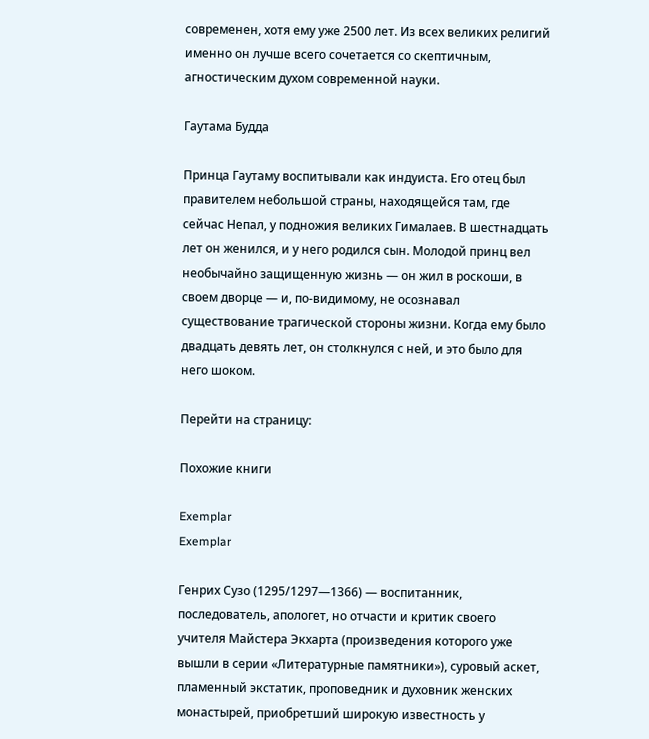современен, хотя ему уже 2500 лет. Из всех великих религий именно он лучше всего сочетается со скептичным, агностическим духом современной науки.

Гаутама Будда

Принца Гаутаму воспитывали как индуиста. Его отец был правителем небольшой страны, находящейся там, где сейчас Непал, у подножия великих Гималаев. В шестнадцать лет он женился, и у него родился сын. Молодой принц вел необычайно защищенную жизнь — он жил в роскоши, в своем дворце — и, по-видимому, не осознавал существование трагической стороны жизни. Когда ему было двадцать девять лет, он столкнулся с ней, и это было для него шоком.

Перейти на страницу:

Похожие книги

Exemplar
Exemplar

Генрих Сузо (1295/1297—1366) — воспитанник, последователь, апологет, но отчасти и критик своего учителя Майстера Экхарта (произведения которого уже вышли в серии «Литературные памятники»), суровый аскет, пламенный экстатик, проповедник и духовник женских монастырей, приобретший широкую известность у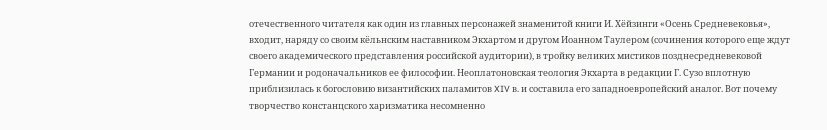отечественного читателя как один из главных персонажей знаменитой книги И. Хёйзинги «Осень Средневековья», входит, наряду со своим кёльнским наставником Экхартом и другом Иоанном Таулером (сочинения которого еще ждут своего академического представления российской аудитории), в тройку великих мистиков позднесредневековой Германии и родоначальников ее философии. Неоплатоновская теология Экхарта в редакции Г. Сузо вплотную приблизилась к богословию византийских паламитов XIV в. и составила его западноевропейский аналог. Вот почему творчество констанцского харизматика несомненно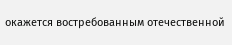окажется востребованным отечественной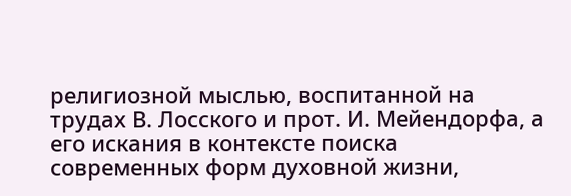религиозной мыслью, воспитанной на трудах В. Лосского и прот. И. Мейендорфа, а его искания в контексте поиска современных форм духовной жизни,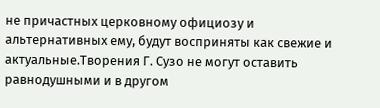не причастных церковному официозу и альтернативных ему, будут восприняты как свежие и актуальные.Творения Г. Сузо не могут оставить равнодушными и в другом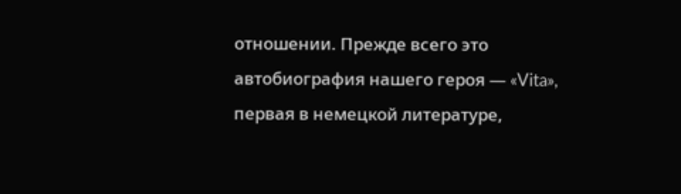отношении. Прежде всего это автобиография нашего героя — «Vita», первая в немецкой литературе,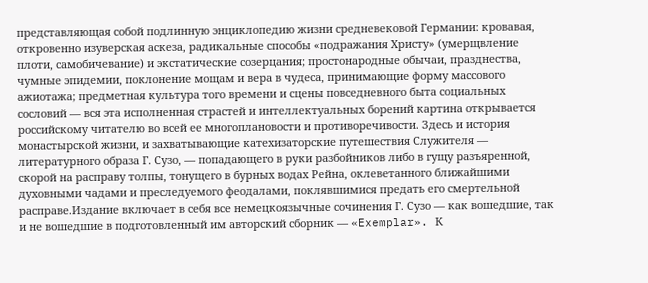представляющая собой подлинную энциклопедию жизни средневековой Германии: кровавая, откровенно изуверская аскеза, радикальные способы «подражания Христу» (умерщвление плоти, самобичевание) и экстатические созерцания; простонародные обычаи, празднества, чумные эпидемии, поклонение мощам и вера в чудеса, принимающие форму массового ажиотажа; предметная культура того времени и сцены повседневного быта социальных сословий — вся эта исполненная страстей и интеллектуальных борений картина открывается российскому читателю во всей ее многоплановости и противоречивости. Здесь и история монастырской жизни, и захватывающие катехизаторские путешествия Служителя — литературного образа Г. Сузо, — попадающего в руки разбойников либо в гущу разъяренной, скорой на расправу толпы, тонущего в бурных водах Рейна, оклеветанного ближайшими духовными чадами и преследуемого феодалами, поклявшимися предать его смертельной расправе.Издание включает в себя все немецкоязычные сочинения Г. Сузо — как вошедшие, так и не вошедшие в подготовленный им авторский сборник — «Exemplar». К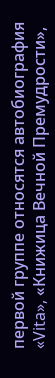первой группе относятся автобиография «Vita», «Книжица Вечной Премудрости»,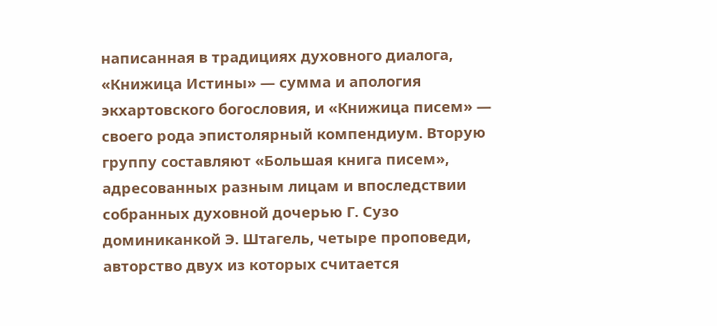написанная в традициях духовного диалога, «Книжица Истины» — сумма и апология экхартовского богословия, и «Книжица писем» — своего рода эпистолярный компендиум. Вторую группу составляют «Большая книга писем», адресованных разным лицам и впоследствии собранных духовной дочерью Г. Сузо доминиканкой Э. Штагель, четыре проповеди, авторство двух из которых считается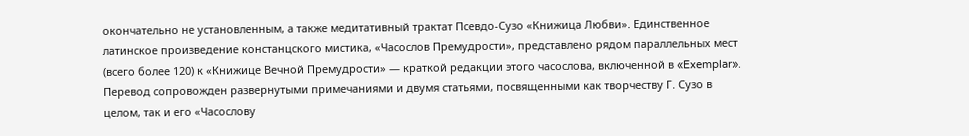окончательно не установленным, а также медитативный трактат Псевдо-Сузо «Книжица Любви». Единственное латинское произведение констанцского мистика, «Часослов Премудрости», представлено рядом параллельных мест (всего более 120) к «Книжице Вечной Премудрости» — краткой редакции этого часослова, включенной в «Exemplar». Перевод сопровожден развернутыми примечаниями и двумя статьями, посвященными как творчеству Г. Сузо в целом, так и его «Часослову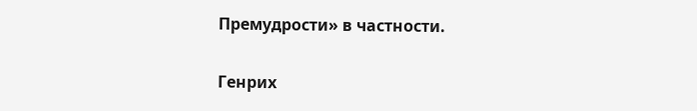Премудрости» в частности.

Генрих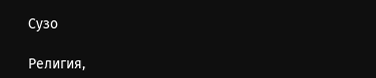Сузо

Религия,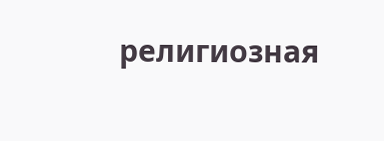религиозная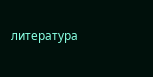литература